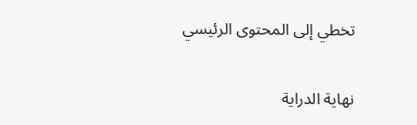تخطي إلى المحتوى الرئيسي

نهاية الدراية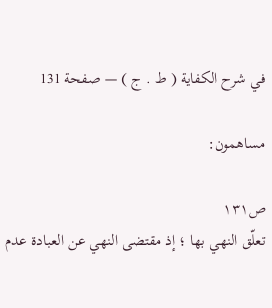في شرح الكفاية ( ط . ج ) — صفحة 131

مساهمون:

ص١٣١
تعلّق النهي بها ؛ إذ مقتضى النهي عن العبادة عدم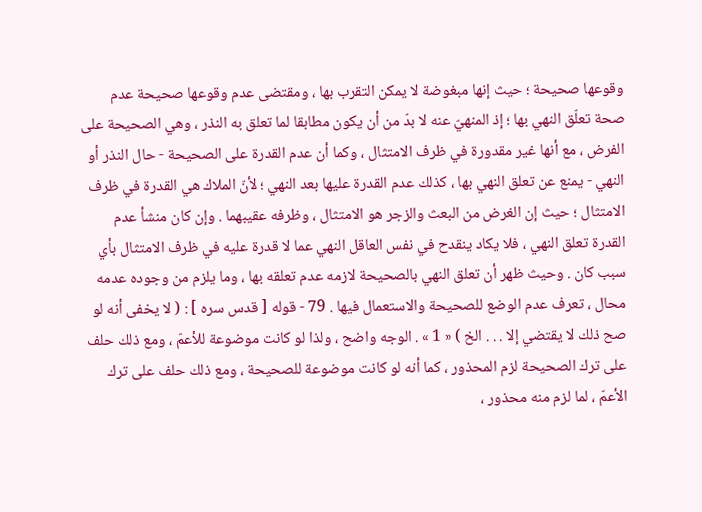وقوعها صحيحة ؛ حيث إنها مبغوضة لا يمكن التقرب بها ، ومقتضى عدم وقوعها صحيحة عدم صحة تعلّق النهي بها ؛ إذ المنهيّ عنه لا بدّ من أن يكون مطابقا لما تعلق به النذر ، وهي الصحيحة على الفرض ، مع أنها غير مقدورة في ظرف الامتثال ، وكما أن عدم القدرة على الصحيحة - حال النذر أو النهي - يمنع عن تعلق النهي بها ، كذلك عدم القدرة عليها بعد النهي ؛ لأنّ الملاك هي القدرة في ظرف الامتثال ؛ حيث إن الغرض من البعث والزجر هو الامتثال ، وظرفه عقيبهما . وإن كان منشأ عدم القدرة تعلق النهي ، فلا يكاد ينقدح في نفس العاقل النهي عما لا قدرة عليه في ظرف الامتثال بأي سبب كان . وحيث ظهر أن تعلق النهي بالصحيحة لازمه عدم تعلقه بها ، وما يلزم من وجوده عدمه محال ، تعرف عدم الوضع للصحيحة والاستعمال فيها . 79 - قوله [ قدس سره ] : ( لا يخفى أنه لو صح ذلك لا يقتضي إلا . . . الخ ) « 1 » . الوجه واضح ، ولذا لو كانت موضوعة للأعمّ ، ومع ذلك حلف على ترك الصحيحة لزم المحذور ، كما أنه لو كانت موضوعة للصحيحة ، ومع ذلك حلف على ترك الأعمّ ، لما لزم منه محذور ،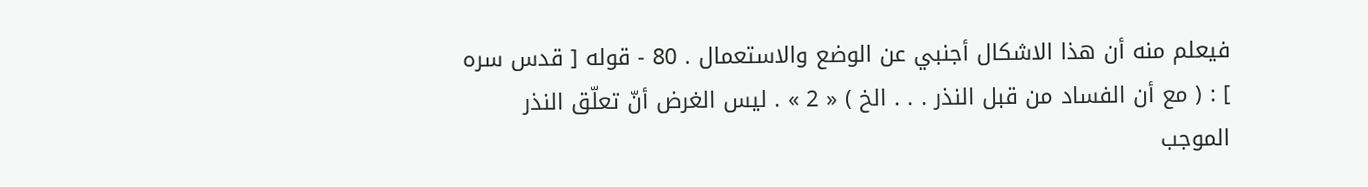فيعلم منه أن هذا الاشكال أجنبي عن الوضع والاستعمال . 80 - قوله [ قدس سره ] : ( مع أن الفساد من قبل النذر . . . الخ ) « 2 » . ليس الغرض أنّ تعلّق النذر الموجب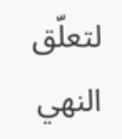لتعلّق النهي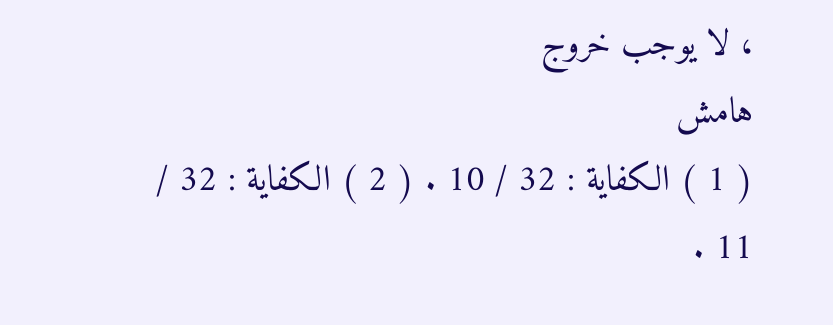، لا يوجب خروج
هامش
( 1 ) الكفاية : 32 / 10 . ( 2 ) الكفاية : 32 / 11 .